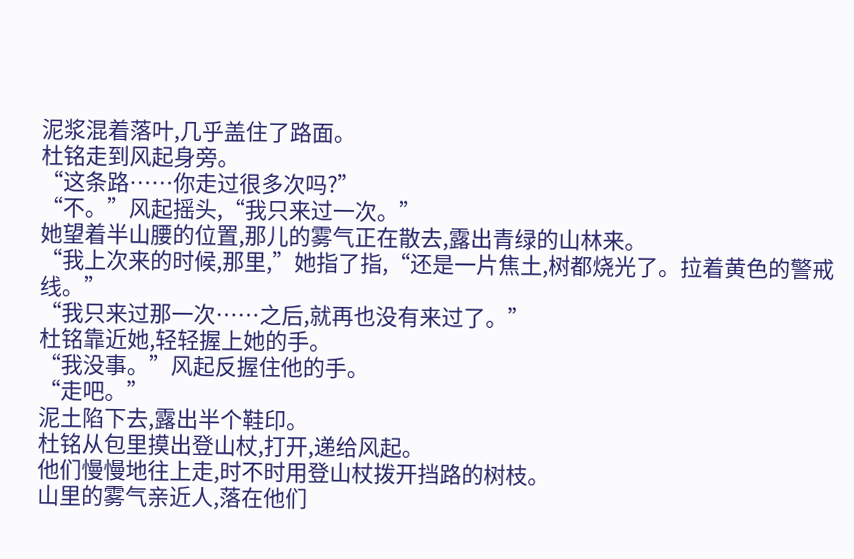泥浆混着落叶,几乎盖住了路面。
杜铭走到风起身旁。
“这条路……你走过很多次吗?”
“不。”风起摇头,“我只来过一次。”
她望着半山腰的位置,那儿的雾气正在散去,露出青绿的山林来。
“我上次来的时候,那里,”她指了指,“还是一片焦土,树都烧光了。拉着黄色的警戒线。”
“我只来过那一次……之后,就再也没有来过了。”
杜铭靠近她,轻轻握上她的手。
“我没事。”风起反握住他的手。
“走吧。”
泥土陷下去,露出半个鞋印。
杜铭从包里摸出登山杖,打开,递给风起。
他们慢慢地往上走,时不时用登山杖拨开挡路的树枝。
山里的雾气亲近人,落在他们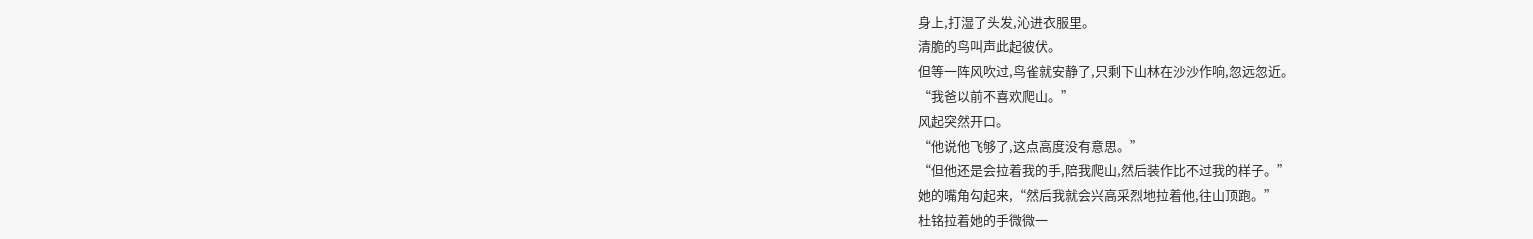身上,打湿了头发,沁进衣服里。
清脆的鸟叫声此起彼伏。
但等一阵风吹过,鸟雀就安静了,只剩下山林在沙沙作响,忽远忽近。
“我爸以前不喜欢爬山。”
风起突然开口。
“他说他飞够了,这点高度没有意思。”
“但他还是会拉着我的手,陪我爬山,然后装作比不过我的样子。”
她的嘴角勾起来,“然后我就会兴高采烈地拉着他,往山顶跑。”
杜铭拉着她的手微微一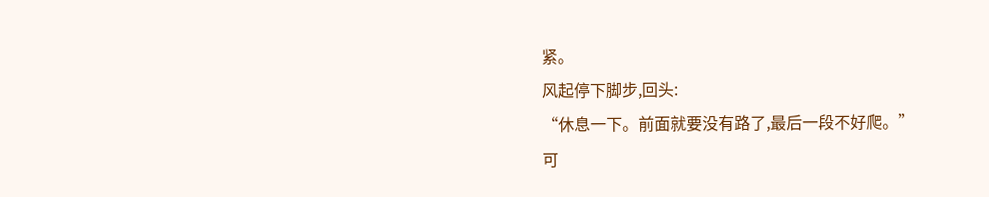紧。
风起停下脚步,回头:
“休息一下。前面就要没有路了,最后一段不好爬。”
可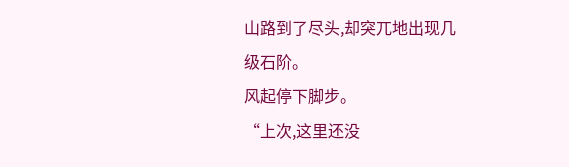山路到了尽头,却突兀地出现几级石阶。
风起停下脚步。
“上次,这里还没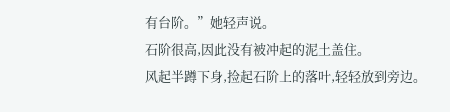有台阶。”她轻声说。
石阶很高,因此没有被冲起的泥土盖住。
风起半蹲下身,捡起石阶上的落叶,轻轻放到旁边。